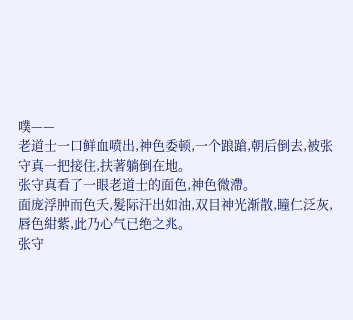噗——
老道士一口鲜血喷出,神色委顿,一个踉蹌,朝后倒去,被张守真一把接住,扶著躺倒在地。
张守真看了一眼老道士的面色,神色微滯。
面庞浮肿而色夭,髮际汗出如油,双目神光渐散,瞳仁泛灰,唇色紺紫,此乃心气已绝之兆。
张守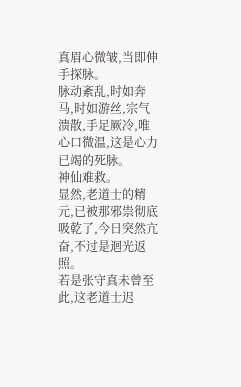真眉心微皱,当即伸手探脉。
脉动紊乱,时如奔马,时如游丝,宗气溃散,手足厥冷,唯心口微温,这是心力已竭的死脉。
神仙难救。
显然,老道士的精元,已被那邪祟彻底吸乾了,今日突然亢奋,不过是迴光返照。
若是张守真未曾至此,这老道士迟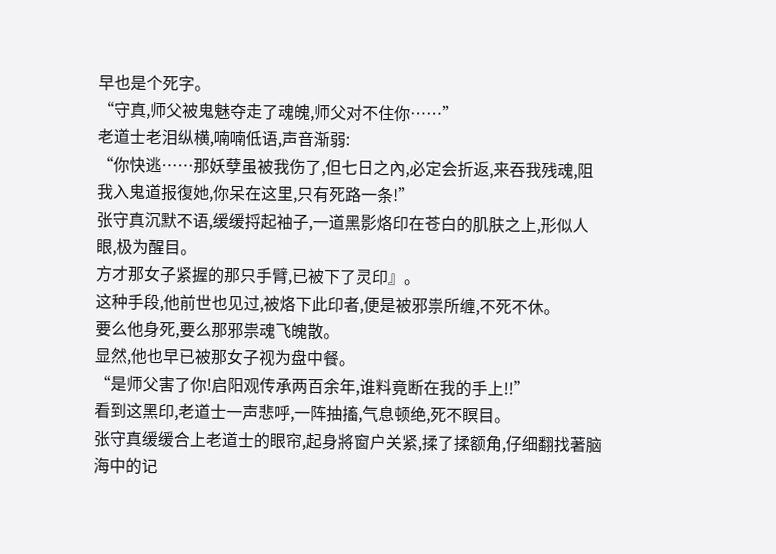早也是个死字。
“守真,师父被鬼魅夺走了魂魄,师父对不住你……”
老道士老泪纵横,喃喃低语,声音渐弱:
“你快逃……那妖孽虽被我伤了,但七日之內,必定会折返,来吞我残魂,阻我入鬼道报復她,你呆在这里,只有死路一条!”
张守真沉默不语,缓缓捋起袖子,一道黑影烙印在苍白的肌肤之上,形似人眼,极为醒目。
方才那女子紧握的那只手臂,已被下了灵印』。
这种手段,他前世也见过,被烙下此印者,便是被邪祟所缠,不死不休。
要么他身死,要么那邪祟魂飞魄散。
显然,他也早已被那女子视为盘中餐。
“是师父害了你!启阳观传承两百余年,谁料竟断在我的手上!!”
看到这黑印,老道士一声悲呼,一阵抽搐,气息顿绝,死不瞑目。
张守真缓缓合上老道士的眼帘,起身將窗户关紧,揉了揉额角,仔细翻找著脑海中的记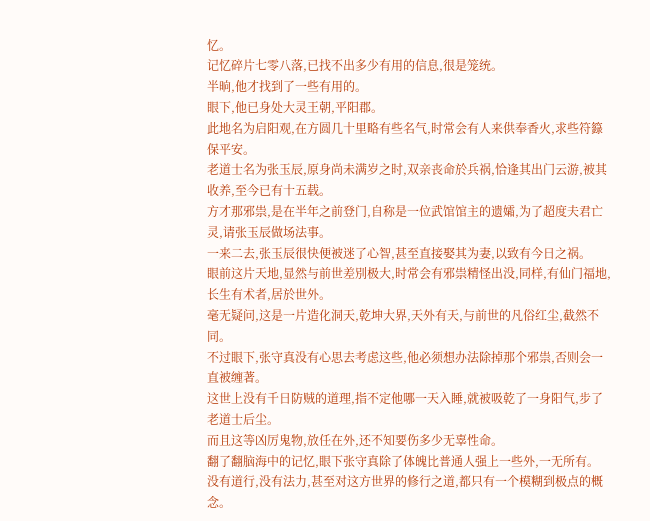忆。
记忆碎片七零八落,已找不出多少有用的信息,很是笼统。
半晌,他才找到了一些有用的。
眼下,他已身处大灵王朝,平阳郡。
此地名为启阳观,在方圆几十里略有些名气,时常会有人来供奉香火,求些符籙保平安。
老道士名为张玉辰,原身尚未满岁之时,双亲丧命於兵祸,恰逢其出门云游,被其收养,至今已有十五载。
方才那邪祟,是在半年之前登门,自称是一位武馆馆主的遗孀,为了超度夫君亡灵,请张玉辰做场法事。
一来二去,张玉辰很快便被迷了心智,甚至直接娶其为妻,以致有今日之祸。
眼前这片天地,显然与前世差別极大,时常会有邪祟精怪出没,同样,有仙门福地,长生有术者,居於世外。
毫无疑问,这是一片造化洞天,乾坤大界,天外有天,与前世的凡俗红尘,截然不同。
不过眼下,张守真没有心思去考虑这些,他必须想办法除掉那个邪祟,否则会一直被缠著。
这世上没有千日防贼的道理,指不定他哪一天入睡,就被吸乾了一身阳气,步了老道士后尘。
而且这等凶厉鬼物,放任在外,还不知要伤多少无辜性命。
翻了翻脑海中的记忆,眼下张守真除了体魄比普通人强上一些外,一无所有。
没有道行,没有法力,甚至对这方世界的修行之道,都只有一个模糊到极点的概念。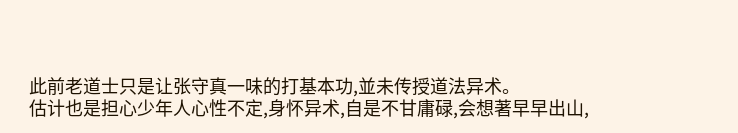此前老道士只是让张守真一味的打基本功,並未传授道法异术。
估计也是担心少年人心性不定,身怀异术,自是不甘庸碌,会想著早早出山,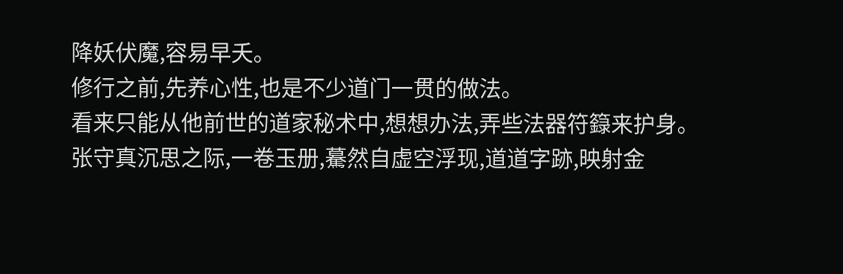降妖伏魔,容易早夭。
修行之前,先养心性,也是不少道门一贯的做法。
看来只能从他前世的道家秘术中,想想办法,弄些法器符籙来护身。
张守真沉思之际,一卷玉册,驀然自虚空浮现,道道字跡,映射金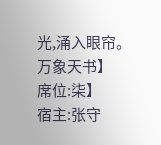光,涌入眼帘。
万象天书】
席位:柒】
宿主:张守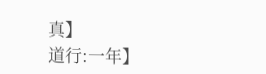真】
道行:一年】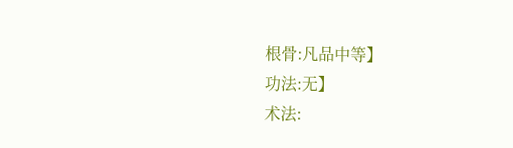根骨:凡品中等】
功法:无】
术法: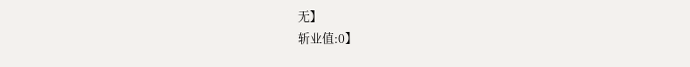无】
斩业值:0】